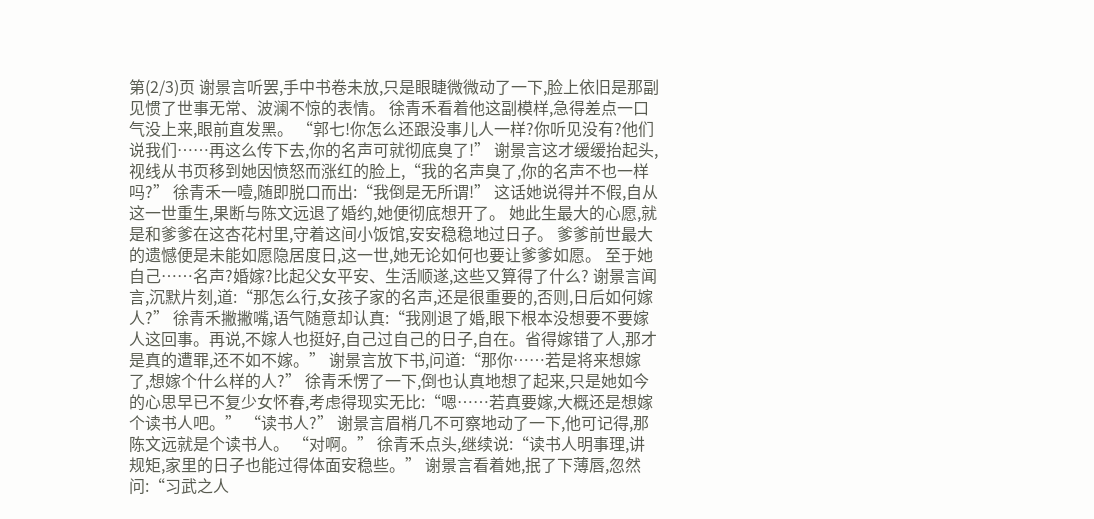第(2/3)页 谢景言听罢,手中书卷未放,只是眼睫微微动了一下,脸上依旧是那副见惯了世事无常、波澜不惊的表情。 徐青禾看着他这副模样,急得差点一口气没上来,眼前直发黑。 “郭七!你怎么还跟没事儿人一样?你听见没有?他们说我们……再这么传下去,你的名声可就彻底臭了!” 谢景言这才缓缓抬起头,视线从书页移到她因愤怒而涨红的脸上,“我的名声臭了,你的名声不也一样吗?” 徐青禾一噎,随即脱口而出:“我倒是无所谓!” 这话她说得并不假,自从这一世重生,果断与陈文远退了婚约,她便彻底想开了。 她此生最大的心愿,就是和爹爹在这杏花村里,守着这间小饭馆,安安稳稳地过日子。 爹爹前世最大的遗憾便是未能如愿隐居度日,这一世,她无论如何也要让爹爹如愿。 至于她自己……名声?婚嫁?比起父女平安、生活顺遂,这些又算得了什么? 谢景言闻言,沉默片刻,道:“那怎么行,女孩子家的名声,还是很重要的,否则,日后如何嫁人?” 徐青禾撇撇嘴,语气随意却认真:“我刚退了婚,眼下根本没想要不要嫁人这回事。再说,不嫁人也挺好,自己过自己的日子,自在。省得嫁错了人,那才是真的遭罪,还不如不嫁。” 谢景言放下书,问道:“那你……若是将来想嫁了,想嫁个什么样的人?” 徐青禾愣了一下,倒也认真地想了起来,只是她如今的心思早已不复少女怀春,考虑得现实无比:“嗯……若真要嫁,大概还是想嫁个读书人吧。” “读书人?” 谢景言眉梢几不可察地动了一下,他可记得,那陈文远就是个读书人。 “对啊。” 徐青禾点头,继续说:“读书人明事理,讲规矩,家里的日子也能过得体面安稳些。” 谢景言看着她,抿了下薄唇,忽然问:“习武之人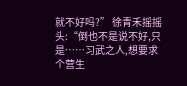就不好吗?” 徐青禾摇摇头:“倒也不是说不好,只是……习武之人,想要求个营生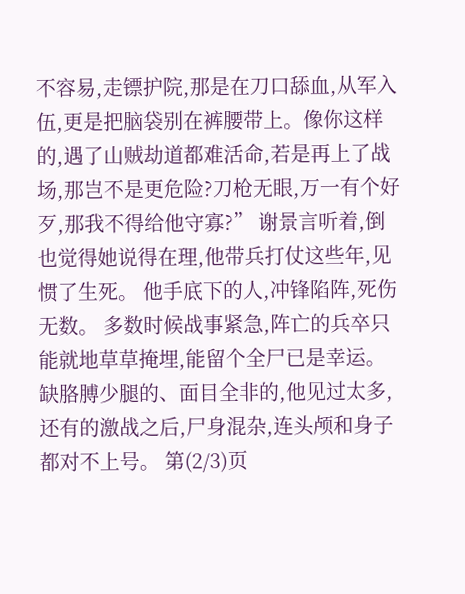不容易,走镖护院,那是在刀口舔血,从军入伍,更是把脑袋别在裤腰带上。像你这样的,遇了山贼劫道都难活命,若是再上了战场,那岂不是更危险?刀枪无眼,万一有个好歹,那我不得给他守寡?” 谢景言听着,倒也觉得她说得在理,他带兵打仗这些年,见惯了生死。 他手底下的人,冲锋陷阵,死伤无数。 多数时候战事紧急,阵亡的兵卒只能就地草草掩埋,能留个全尸已是幸运。 缺胳膊少腿的、面目全非的,他见过太多,还有的激战之后,尸身混杂,连头颅和身子都对不上号。 第(2/3)页